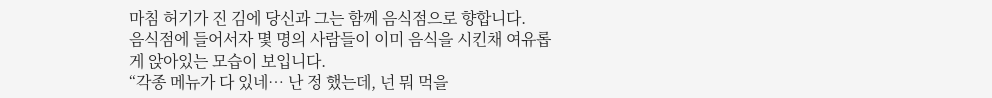마침 허기가 진 김에 당신과 그는 함께 음식점으로 향합니다.
음식점에 들어서자 몇 명의 사람들이 이미 음식을 시킨채 여유롭게 앉아있는 모습이 보입니다.
“각종 메뉴가 다 있네… 난 정 했는데, 넌 뭐 먹을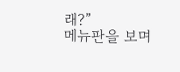래?”
메뉴판을 보며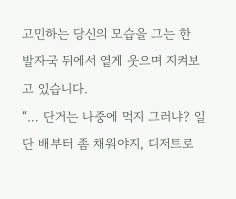고민하는 당신의 모습을 그는 한 발자국 뒤에서 옅게 웃으며 지켜보고 있습니다.
“… 단거는 나중에 먹지 그러냐? 일단 배부터 좀 채워야지, 디저트로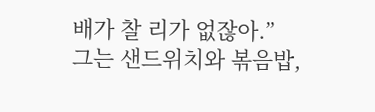배가 찰 리가 없잖아.”
그는 샌드위치와 볶음밥,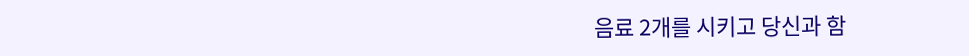음료 2개를 시키고 당신과 함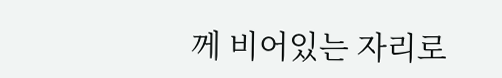께 비어있는 자리로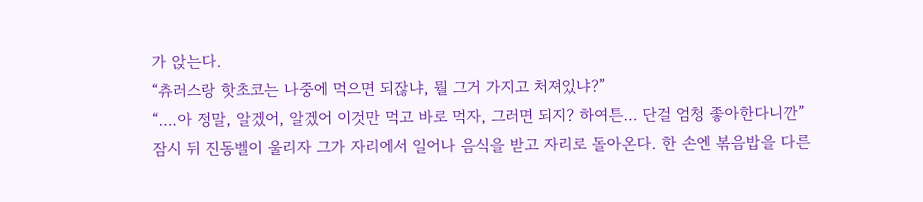가 앉는다.
“츄러스랑 핫초코는 나중에 먹으면 되잖냐, 뭘 그거 가지고 처져있냐?”
“….아 정말, 알겠어, 알겠어 이것만 먹고 바로 먹자, 그러면 되지? 하여튼… 단걸 엄청 좋아한다니깐”
잠시 뒤 진동벨이 울리자 그가 자리에서 일어나 음식을 받고 자리로 돌아온다. 한 손엔 볶음밥을 다른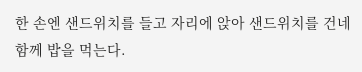한 손엔 샌드위치를 들고 자리에 앉아 샌드위치를 건네 함께 밥을 먹는다.